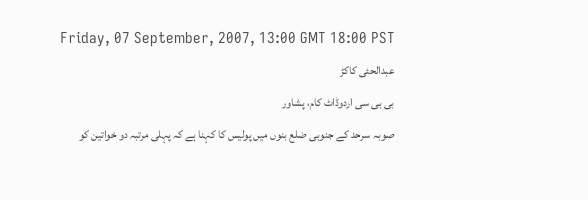Friday, 07 September, 2007, 13:00 GMT 18:00 PST
عبدالحئی کاکڑ
بی بی سی اردوڈاٹ کام، پشاور
صوبہ سرحد کے جنوبی ضلع بنوں میں پولیس کا کہنا ہے کہ پہلی مرتبہ دو خواتین کو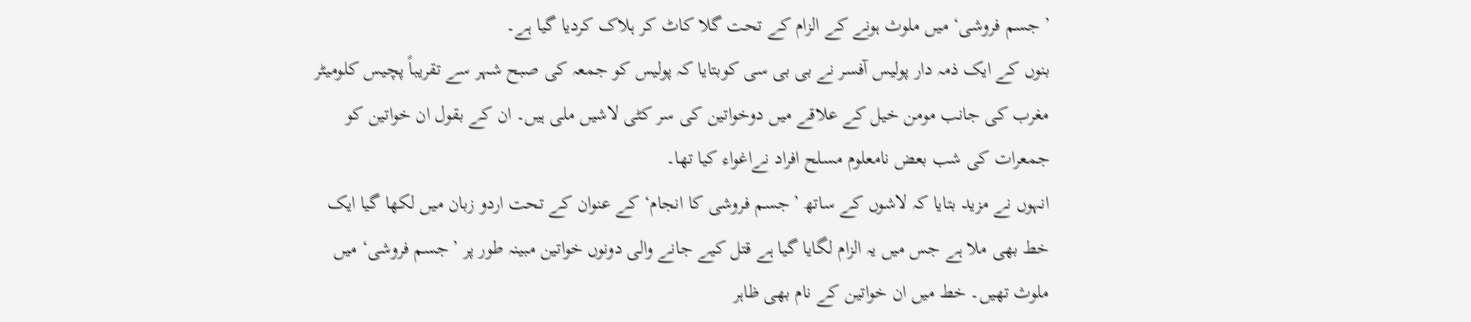’جسم فروشی‘ میں ملوث ہونے کے الزام کے تحت گلا کاٹ کر ہلاک کردیا گیا ہے۔
بنوں کے ایک ذمہ دار پولیس آفسر نے بی بی سی کوبتایا کہ پولیس کو جمعہ کی صبح شہر سے تقریباً پچیس کلومیٹر مغرب کی جانب مومن خیل کے علاقے میں دوخواتین کی سر کٹی لاشیں ملی ہیں۔ ان کے بقول ان خواتین کو جمعرات کی شب بعض نامعلوم مسلح افراد نےاغواء کیا تھا۔
انہوں نے مزید بتایا کہ لاشوں کے ساتھ ’جسم فروشی کا انجام‘ کے عنوان کے تحت اردو زبان میں لکھا گیا ایک خط بھی ملا ہے جس میں یہ الزام لگایا گیا ہے قتل کیے جانے والی دونوں خواتین مبینہ طور پر ’جسم فروشی‘ میں ملوث تھیں۔ خط میں ان خواتین کے نام بھی ظاہر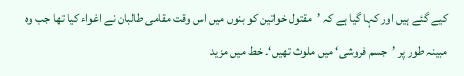کیے گئے ہیں اور کہا گیا ہے کہ ’مقتول خواتین کو بنوں میں اس وقت مقامی طالبان نے اغواء کیا تھا جب وہ مبینہ طور پر ’جسم فروشی‘ میں ملوث تھیں‘۔ خط میں مزید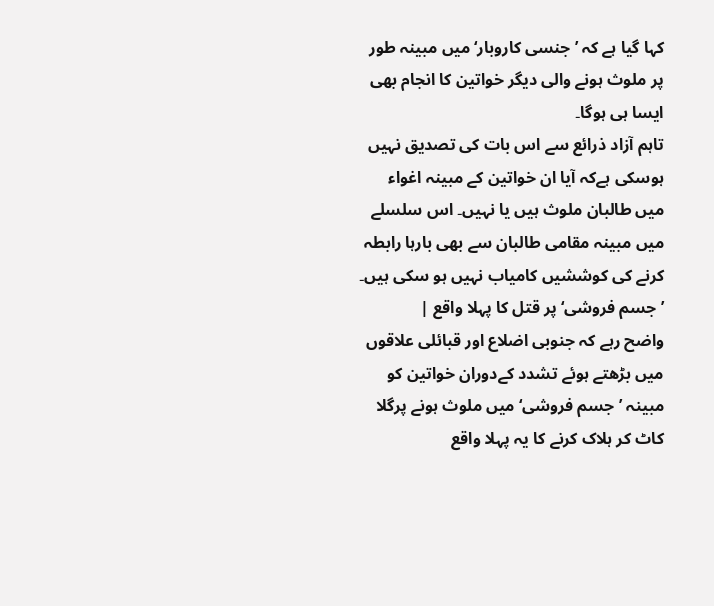کہا گیا ہے کہ ’جنسی کاروبار‘ میں مبینہ طور پر ملوث ہونے والی دیگر خواتین کا انجام بھی ایسا ہی ہوگا۔
تاہم آزاد ذرائع سے اس بات کی تصدیق نہیں ہوسکی ہےکہ آیا ان خواتین کے مبینہ اغواء میں طالبان ملوث ہیں یا نہیں۔ اس سلسلے میں مبینہ مقامی طالبان سے بھی بارہا رابطہ کرنے کی کوششیں کامیاب نہیں ہو سکی ہیں۔
’جسم فروشی‘ پر قتل کا پہلا واقع |
واضح رہے کہ جنوبی اضلاع اور قبائلی علاقوں میں بڑھتے ہوئے تشدد کےدوران خواتین کو مبینہ ’جسم فروشی‘ میں ملوث ہونے پرگلا کاٹ کر ہلاک کرنے کا یہ پہلا واقع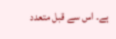ہے۔ اس سے قبل متعدد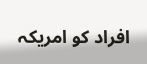افراد کو امریکہ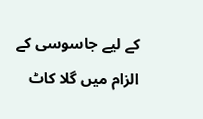کے لیے جاسوسی کے الزام میں گلا کاٹ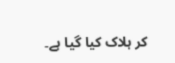کر ہلاک کیا گیا ہے۔